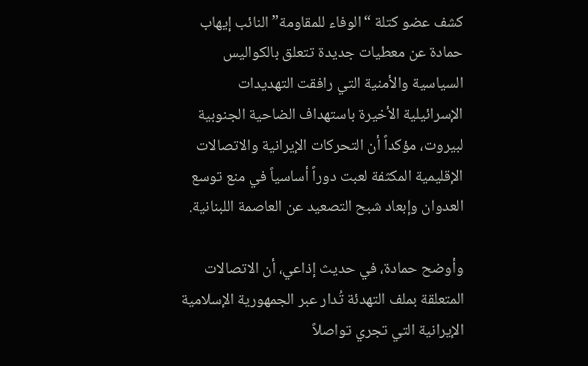كشف عضو كتلة “الوفاء للمقاومة” النائب إيهاب حمادة عن معطيات جديدة تتعلق بالكواليس السياسية والأمنية التي رافقت التهديدات الإسرائيلية الأخيرة باستهداف الضاحية الجنوبية لبيروت، مؤكداً أن التحركات الإيرانية والاتصالات الإقليمية المكثفة لعبت دوراً أساسياً في منع توسع العدوان وإبعاد شبح التصعيد عن العاصمة اللبنانية.

وأوضح حمادة، في حديث إذاعي، أن الاتصالات المتعلقة بملف التهدئة تُدار عبر الجمهورية الإسلامية الإيرانية التي تجري تواصلاً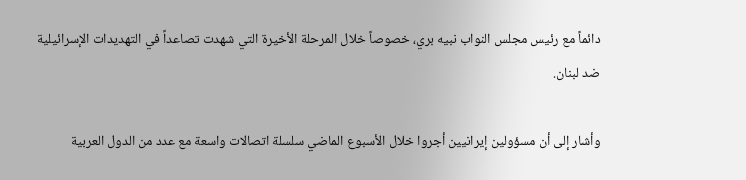دائماً مع رئيس مجلس النواب نبيه بري، خصوصاً خلال المرحلة الأخيرة التي شهدت تصاعداً في التهديدات الإسرائيلية ضد لبنان.

وأشار إلى أن مسؤولين إيرانيين أجروا خلال الأسبوع الماضي سلسلة اتصالات واسعة مع عدد من الدول العربية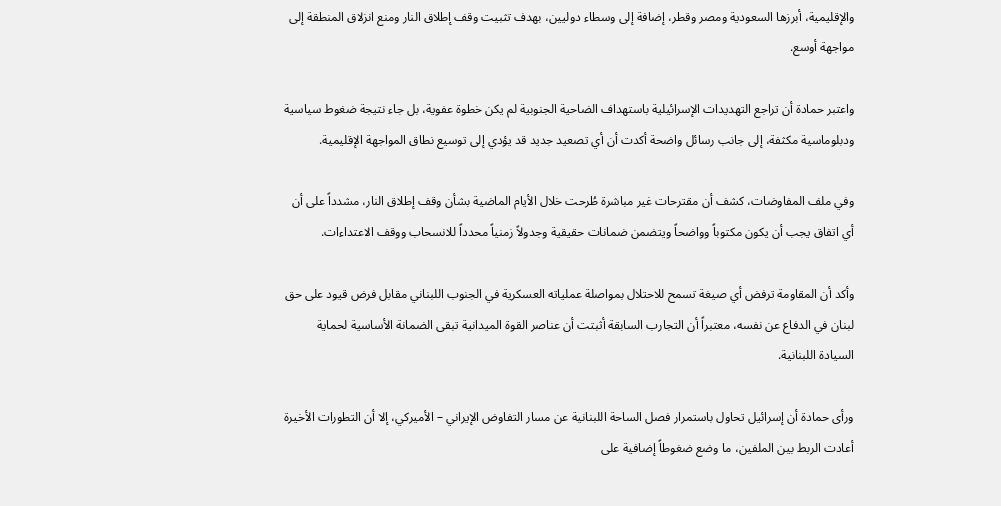والإقليمية، أبرزها السعودية ومصر وقطر، إضافة إلى وسطاء دوليين، بهدف تثبيت وقف إطلاق النار ومنع انزلاق المنطقة إلى مواجهة أوسع.

واعتبر حمادة أن تراجع التهديدات الإسرائيلية باستهداف الضاحية الجنوبية لم يكن خطوة عفوية، بل جاء نتيجة ضغوط سياسية ودبلوماسية مكثفة، إلى جانب رسائل واضحة أكدت أن أي تصعيد جديد قد يؤدي إلى توسيع نطاق المواجهة الإقليمية.

وفي ملف المفاوضات، كشف أن مقترحات غير مباشرة طُرحت خلال الأيام الماضية بشأن وقف إطلاق النار، مشدداً على أن أي اتفاق يجب أن يكون مكتوباً وواضحاً ويتضمن ضمانات حقيقية وجدولاً زمنياً محدداً للانسحاب ووقف الاعتداءات.

وأكد أن المقاومة ترفض أي صيغة تسمح للاحتلال بمواصلة عملياته العسكرية في الجنوب اللبناني مقابل فرض قيود على حق لبنان في الدفاع عن نفسه، معتبراً أن التجارب السابقة أثبتت أن عناصر القوة الميدانية تبقى الضمانة الأساسية لحماية السيادة اللبنانية.

ورأى حمادة أن إسرائيل تحاول باستمرار فصل الساحة اللبنانية عن مسار التفاوض الإيراني – الأميركي، إلا أن التطورات الأخيرة أعادت الربط بين الملفين، ما وضع ضغوطاً إضافية على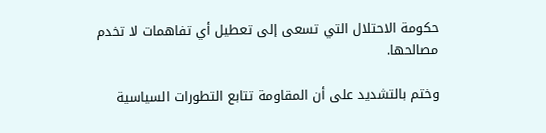حكومة الاحتلال التي تسعى إلى تعطيل أي تفاهمات لا تخدم مصالحها.

وختم بالتشديد على أن المقاومة تتابع التطورات السياسية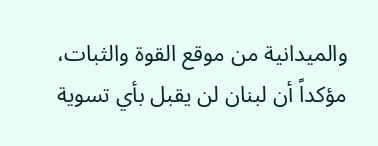والميدانية من موقع القوة والثبات، مؤكداً أن لبنان لن يقبل بأي تسوية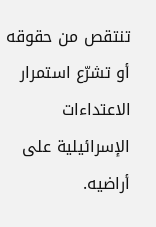تنتقص من حقوقه أو تشرّع استمرار الاعتداءات الإسرائيلية على أراضيه.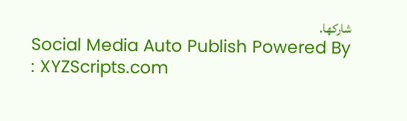شاركها.
Social Media Auto Publish Powered By : XYZScripts.com